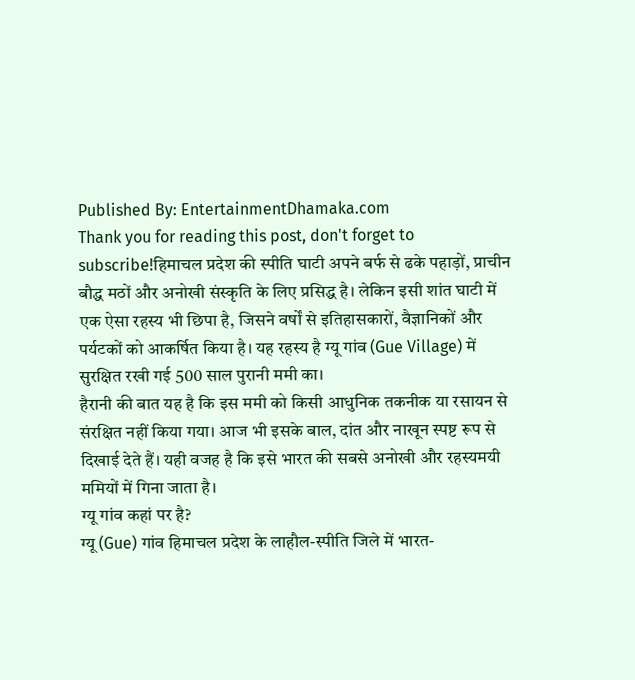Published By: EntertainmentDhamaka.com
Thank you for reading this post, don't forget to subscribe!हिमाचल प्रदेश की स्पीति घाटी अपने बर्फ से ढके पहाड़ों, प्राचीन बौद्ध मठों और अनोखी संस्कृति के लिए प्रसिद्ध है। लेकिन इसी शांत घाटी में एक ऐसा रहस्य भी छिपा है, जिसने वर्षों से इतिहासकारों, वैज्ञानिकों और पर्यटकों को आकर्षित किया है। यह रहस्य है ग्यू गांव (Gue Village) में सुरक्षित रखी गई 500 साल पुरानी ममी का।
हैरानी की बात यह है कि इस ममी को किसी आधुनिक तकनीक या रसायन से संरक्षित नहीं किया गया। आज भी इसके बाल, दांत और नाखून स्पष्ट रूप से दिखाई देते हैं। यही वजह है कि इसे भारत की सबसे अनोखी और रहस्यमयी ममियों में गिना जाता है।
ग्यू गांव कहां पर है?
ग्यू (Gue) गांव हिमाचल प्रदेश के लाहौल-स्पीति जिले में भारत-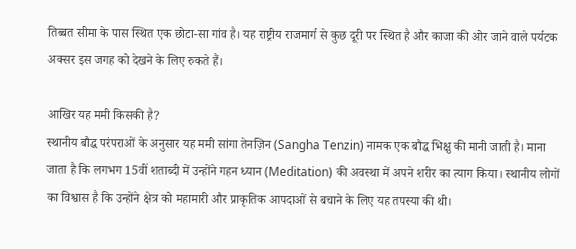तिब्बत सीमा के पास स्थित एक छोटा-सा गांव है। यह राष्ट्रीय राजमार्ग से कुछ दूरी पर स्थित है और काजा की ओर जाने वाले पर्यटक अक्सर इस जगह को देखने के लिए रुकते हैं।

आखिर यह ममी किसकी है?
स्थानीय बौद्ध परंपराओं के अनुसार यह ममी सांगा तेनज़िन (Sangha Tenzin) नामक एक बौद्ध भिक्षु की मानी जाती है। माना जाता है कि लगभग 15वीं शताब्दी में उन्होंने गहन ध्यान (Meditation) की अवस्था में अपने शरीर का त्याग किया। स्थानीय लोगों का विश्वास है कि उन्होंने क्षेत्र को महामारी और प्राकृतिक आपदाओं से बचाने के लिए यह तपस्या की थी।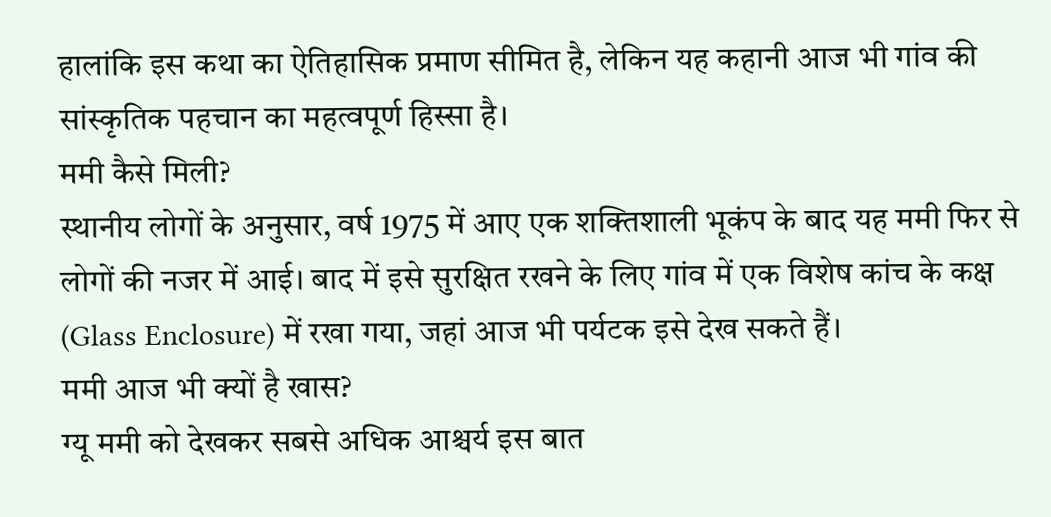हालांकि इस कथा का ऐतिहासिक प्रमाण सीमित है, लेकिन यह कहानी आज भी गांव की सांस्कृतिक पहचान का महत्वपूर्ण हिस्सा है।
ममी कैसे मिली?
स्थानीय लोगों के अनुसार, वर्ष 1975 में आए एक शक्तिशाली भूकंप के बाद यह ममी फिर से लोगों की नजर में आई। बाद में इसे सुरक्षित रखने के लिए गांव में एक विशेष कांच के कक्ष (Glass Enclosure) में रखा गया, जहां आज भी पर्यटक इसे देख सकते हैं।
ममी आज भी क्यों है खास?
ग्यू ममी को देखकर सबसे अधिक आश्चर्य इस बात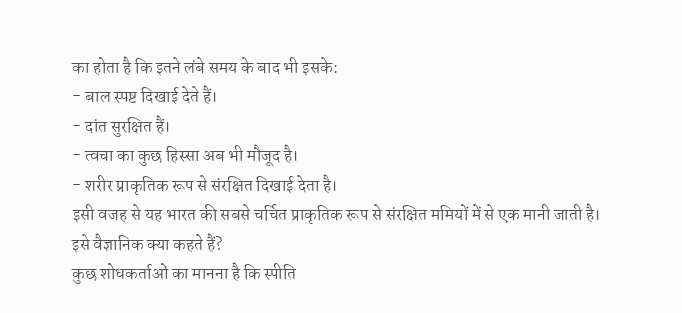का होता है कि इतने लंबे समय के बाद भी इसके:
- बाल स्पष्ट दिखाई देते हैं।
- दांत सुरक्षित हैं।
- त्वचा का कुछ हिस्सा अब भी मौजूद है।
- शरीर प्राकृतिक रूप से संरक्षित दिखाई देता है।
इसी वजह से यह भारत की सबसे चर्चित प्राकृतिक रूप से संरक्षित ममियों में से एक मानी जाती है।
इसे वैज्ञानिक क्या कहते हैं?
कुछ शोधकर्ताओं का मानना है कि स्पीति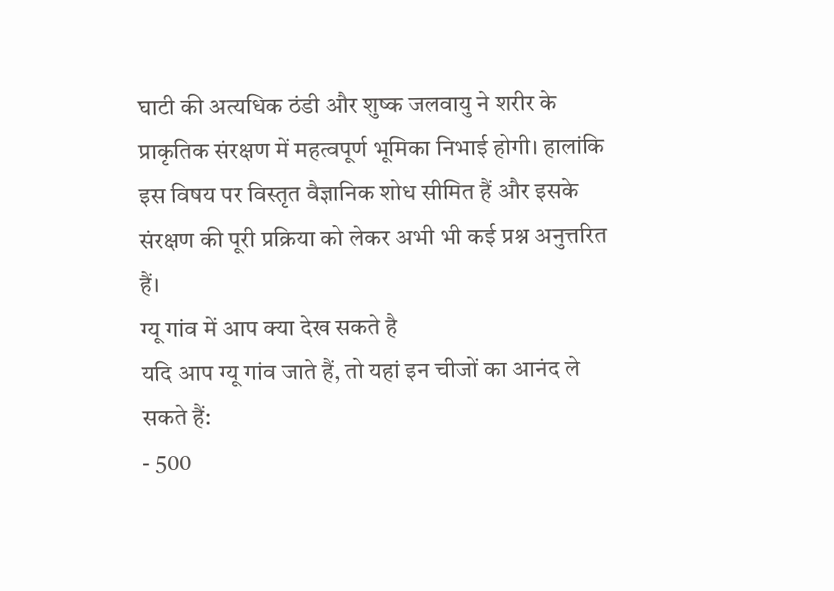घाटी की अत्यधिक ठंडी और शुष्क जलवायु ने शरीर के प्राकृतिक संरक्षण में महत्वपूर्ण भूमिका निभाई होगी। हालांकि इस विषय पर विस्तृत वैज्ञानिक शोध सीमित हैं और इसके संरक्षण की पूरी प्रक्रिया को लेकर अभी भी कई प्रश्न अनुत्तरित हैं।
ग्यू गांव में आप क्या देख सकते है
यदि आप ग्यू गांव जाते हैं, तो यहां इन चीजों का आनंद ले सकते हैं:
- 500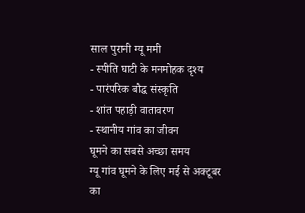साल पुरानी ग्यू ममी
- स्पीति घाटी के मनमोहक दृश्य
- पारंपरिक बौद्ध संस्कृति
- शांत पहाड़ी वातावरण
- स्थानीय गांव का जीवन
घूमने का सबसे अच्छा समय
ग्यू गांव घूमने के लिए मई से अक्टूबर का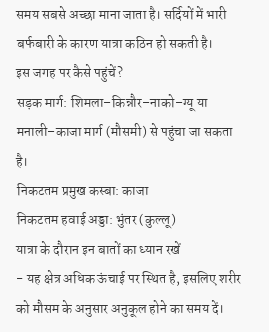समय सबसे अच्छा माना जाता है। सर्दियों में भारी बर्फबारी के कारण यात्रा कठिन हो सकती है।
इस जगह पर कैसे पहुंचें?
सड़क मार्ग: शिमला–किन्नौर–नाको–ग्यू या मनाली–काजा मार्ग (मौसमी) से पहुंचा जा सकता है।
निकटतम प्रमुख कस्बा: काजा
निकटतम हवाई अड्डा: भुंतर (कुल्लू)
यात्रा के दौरान इन बातों का ध्यान रखें
- यह क्षेत्र अधिक ऊंचाई पर स्थित है, इसलिए शरीर को मौसम के अनुसार अनुकूल होने का समय दें।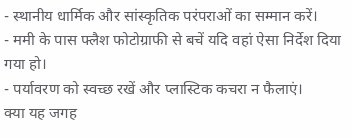- स्थानीय धार्मिक और सांस्कृतिक परंपराओं का सम्मान करें।
- ममी के पास फ्लैश फोटोग्राफी से बचें यदि वहां ऐसा निर्देश दिया गया हो।
- पर्यावरण को स्वच्छ रखें और प्लास्टिक कचरा न फैलाएं।
क्या यह जगह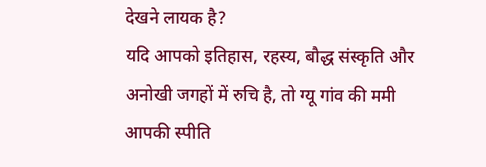देखने लायक है?
यदि आपको इतिहास, रहस्य, बौद्ध संस्कृति और अनोखी जगहों में रुचि है, तो ग्यू गांव की ममी आपकी स्पीति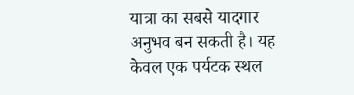यात्रा का सबसे यादगार अनुभव बन सकती है। यह केवल एक पर्यटक स्थल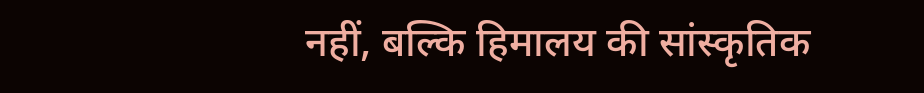नहीं, बल्कि हिमालय की सांस्कृतिक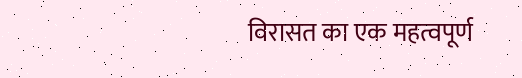विरासत का एक महत्वपूर्ण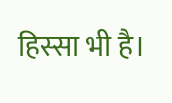हिस्सा भी है।